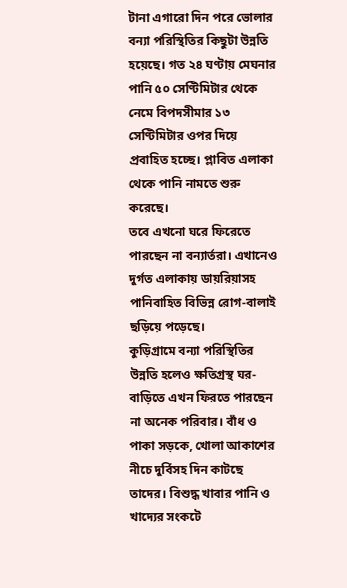টানা এগারো দিন পরে ভোলার বন্যা পরিস্থিতির কিছুটা উন্নতি হয়েছে। গত ২৪ ঘণ্টায় মেঘনার পানি ৫০ সেণ্টিমিটার থেকে নেমে বিপদসীমার ১৩ সেণ্টিমিটার ওপর দিয়ে প্রবাহিত হচ্ছে। প্লাবিত এলাকা থেকে পানি নামতে শুরু করেছে।
তবে এখনো ঘরে ফিরেতে পারছেন না বন্যার্তরা। এখানেও দুর্গত এলাকায় ডায়রিয়াসহ পানিবাহিত বিভিন্ন রোগ-বালাই ছড়িয়ে পড়েছে।
কুড়িগ্রামে বন্যা পরিস্থিতির উন্নতি হলেও ক্ষতিগ্রস্থ ঘর-বাড়িতে এখন ফিরতে পারছেন না অনেক পরিবার। বাঁধ ও পাকা সড়কে, খোলা আকাশের নীচে দুর্বিসহ দিন কাটছে তাদের। বিশুদ্ধ খাবার পানি ও খাদ্যের সংকটে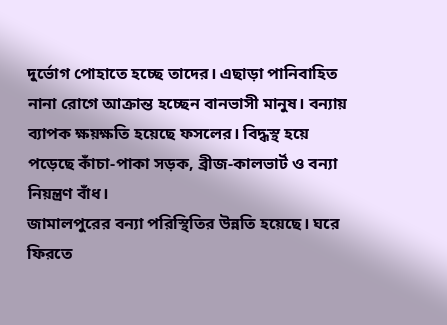দুর্ভোগ পোহাতে হচ্ছে তাদের। এছাড়া পানিবাহিত নানা রোগে আক্রান্ত হচ্ছেন বানভাসী মানুষ। বন্যায় ব্যাপক ক্ষয়ক্ষতি হয়েছে ফসলের। বিদ্ধস্থ হয়ে পড়েছে কাঁচা-পাকা সড়ক, ব্রীজ-কালভার্ট ও বন্যা নিয়ন্ত্রণ বাঁধ।
জামালপুরের বন্যা পরিস্থিতির উন্নতি হয়েছে। ঘরে ফিরতে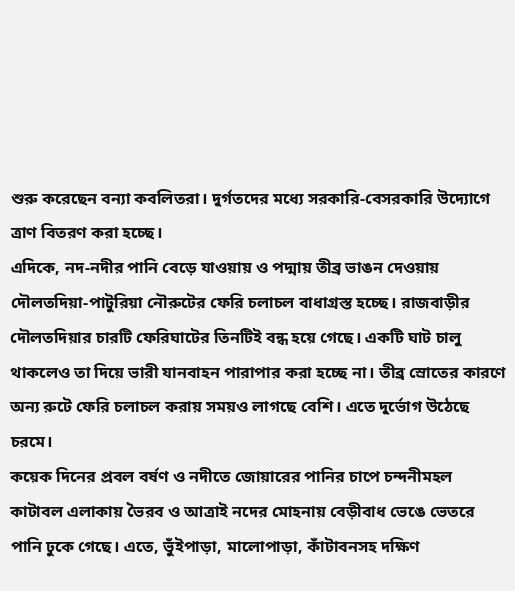শুরু করেছেন বন্যা কবলিতরা। দুর্গতদের মধ্যে সরকারি-বেসরকারি উদ্যোগে ত্রাণ বিতরণ করা হচ্ছে।
এদিকে, নদ-নদীর পানি বেড়ে যাওয়ায় ও পদ্মায় তীব্র ভাঙন দেওয়ায় দৌলতদিয়া-পাটুরিয়া নৌরুটের ফেরি চলাচল বাধাগ্রস্ত হচ্ছে। রাজবাড়ীর দৌলতদিয়ার চারটি ফেরিঘাটের তিনটিই বন্ধ হয়ে গেছে। একটি ঘাট চালু থাকলেও তা দিয়ে ভারী যানবাহন পারাপার করা হচ্ছে না। তীব্র স্রোতের কারণে অন্য রুটে ফেরি চলাচল করায় সময়ও লাগছে বেশি। এতে দুর্ভোগ উঠেছে চরমে।
কয়েক দিনের প্রবল বর্ষণ ও নদীতে জোয়ারের পানির চাপে চন্দনীমহল কাটাবল এলাকায় ভৈরব ও আত্রাই নদের মোহনায় বেড়ীবাধ ভেঙে ভেতরে পানি ঢুকে গেছে। এতে, ভুঁইপাড়া, মালোপাড়া, কাঁটাবনসহ দক্ষিণ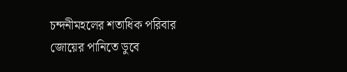চন্দনীমহলের শতাধিক পরিবার জোয়ের পানিতে ডুবে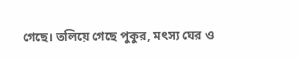গেছে। তলিয়ে গেছে পুকুর, মৎস্য ঘের ও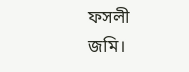ফসলী জমি।